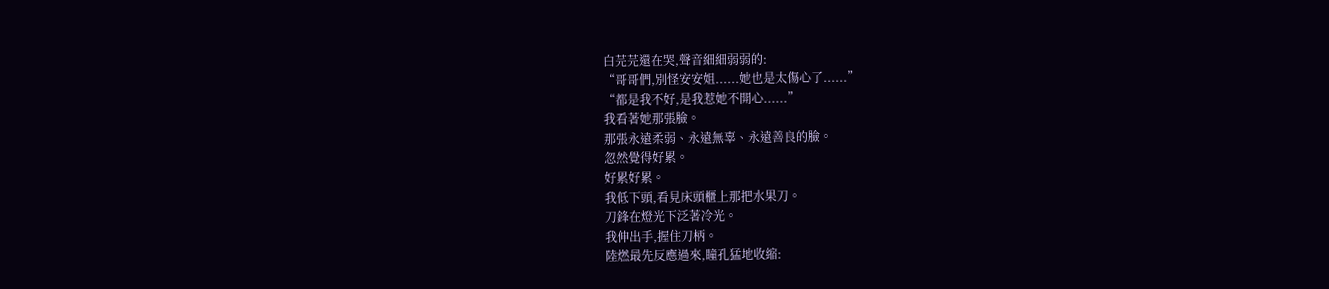白芫芫還在哭,聲音細細弱弱的:
“哥哥們,別怪安安姐......她也是太傷心了......”
“都是我不好,是我惹她不開心......”
我看著她那張臉。
那張永遠柔弱、永遠無辜、永遠善良的臉。
忽然覺得好累。
好累好累。
我低下頭,看見床頭櫃上那把水果刀。
刀鋒在燈光下泛著冷光。
我伸出手,握住刀柄。
陸燃最先反應過來,瞳孔猛地收縮: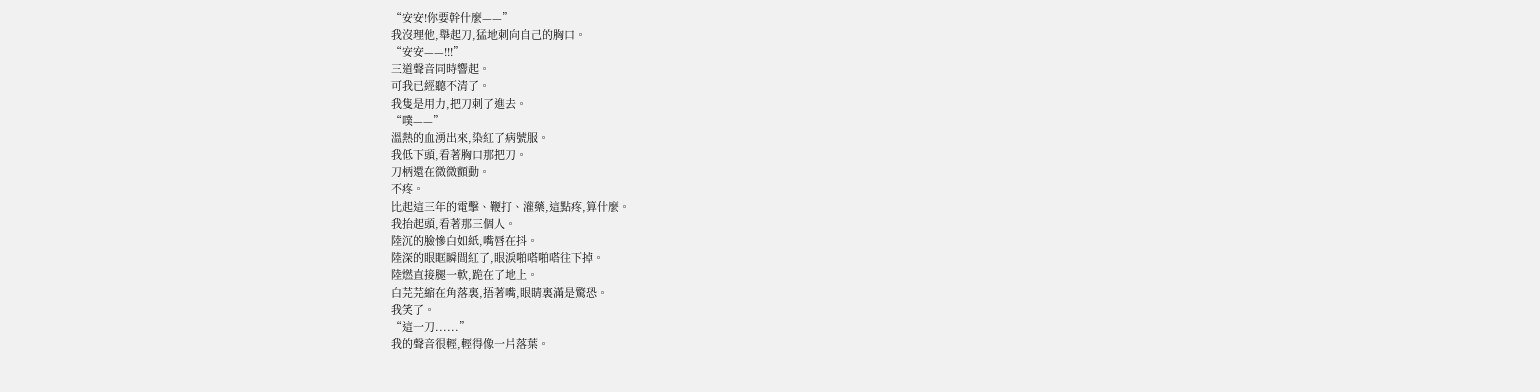“安安!你要幹什麼——”
我沒理他,舉起刀,猛地刺向自己的胸口。
“安安——!!!”
三道聲音同時響起。
可我已經聽不清了。
我隻是用力,把刀刺了進去。
“噗——”
溫熱的血湧出來,染紅了病號服。
我低下頭,看著胸口那把刀。
刀柄還在微微顫動。
不疼。
比起這三年的電擊、鞭打、灌藥,這點疼,算什麼。
我抬起頭,看著那三個人。
陸沉的臉慘白如紙,嘴唇在抖。
陸深的眼眶瞬間紅了,眼淚啪嗒啪嗒往下掉。
陸燃直接腿一軟,跪在了地上。
白芫芫縮在角落裏,捂著嘴,眼睛裏滿是驚恐。
我笑了。
“這一刀......”
我的聲音很輕,輕得像一片落葉。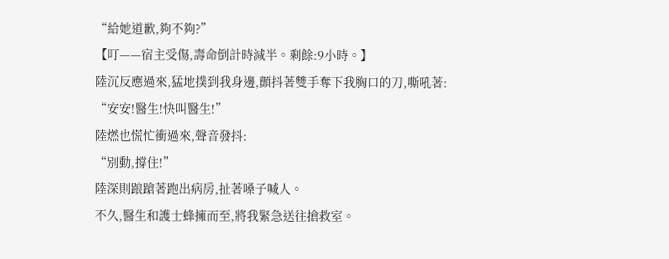“給她道歉,夠不夠?”
【叮——宿主受傷,壽命倒計時減半。剩餘:9小時。】
陸沉反應過來,猛地撲到我身邊,顫抖著雙手奪下我胸口的刀,嘶吼著:
“安安!醫生!快叫醫生!”
陸燃也慌忙衝過來,聲音發抖:
“別動,撐住!”
陸深則踉蹌著跑出病房,扯著嗓子喊人。
不久,醫生和護士蜂擁而至,將我緊急送往搶救室。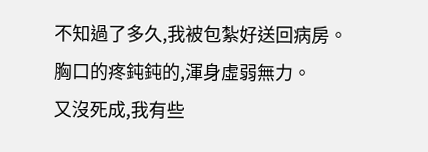不知過了多久,我被包紮好送回病房。
胸口的疼鈍鈍的,渾身虛弱無力。
又沒死成,我有些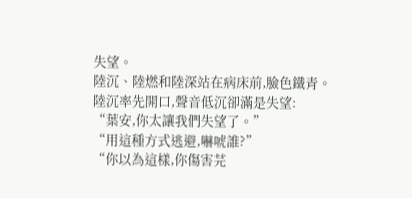失望。
陸沉、陸燃和陸深站在病床前,臉色鐵青。
陸沉率先開口,聲音低沉卻滿是失望:
“葉安,你太讓我們失望了。”
“用這種方式逃避,嚇唬誰?”
“你以為這樣,你傷害芫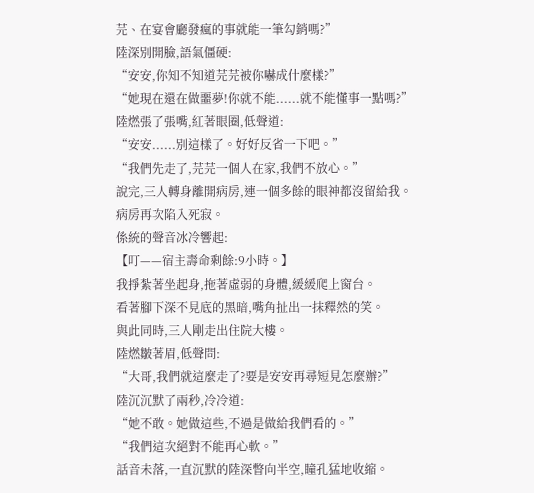芫、在宴會廳發瘋的事就能一筆勾銷嗎?”
陸深別開臉,語氣僵硬:
“安安,你知不知道芫芫被你嚇成什麼樣?”
“她現在還在做噩夢!你就不能......就不能懂事一點嗎?”
陸燃張了張嘴,紅著眼圈,低聲道:
“安安......別這樣了。好好反省一下吧。”
“我們先走了,芫芫一個人在家,我們不放心。”
說完,三人轉身離開病房,連一個多餘的眼神都沒留給我。
病房再次陷入死寂。
係統的聲音冰冷響起:
【叮——宿主壽命剩餘:9小時。】
我掙紮著坐起身,拖著虛弱的身體,緩緩爬上窗台。
看著腳下深不見底的黑暗,嘴角扯出一抹釋然的笑。
與此同時,三人剛走出住院大樓。
陸燃皺著眉,低聲問:
“大哥,我們就這麼走了?要是安安再尋短見怎麼辦?”
陸沉沉默了兩秒,冷冷道:
“她不敢。她做這些,不過是做給我們看的。”
“我們這次絕對不能再心軟。”
話音未落,一直沉默的陸深瞥向半空,瞳孔猛地收縮。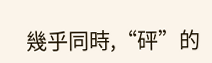幾乎同時,“砰”的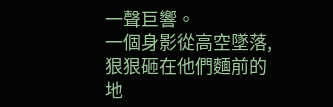一聲巨響。
一個身影從高空墜落,狠狠砸在他們麵前的地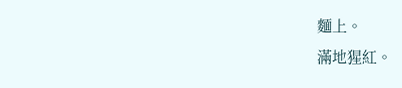麵上。
滿地猩紅。